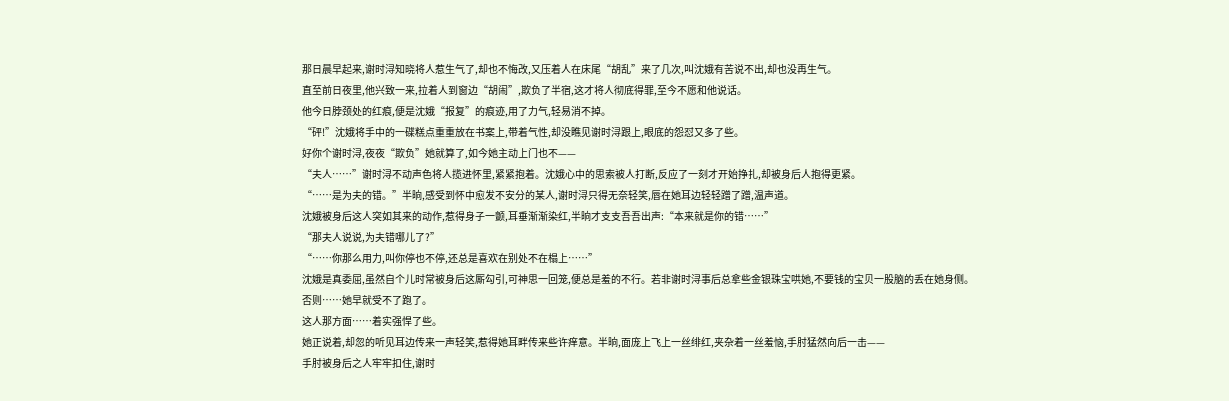那日晨早起来,谢时浔知晓将人惹生气了,却也不悔改,又压着人在床尾“胡乱”来了几次,叫沈娥有苦说不出,却也没再生气。
直至前日夜里,他兴致一来,拉着人到窗边“胡闹”,欺负了半宿,这才将人彻底得罪,至今不愿和他说话。
他今日脖颈处的红痕,便是沈娥“报复”的痕迹,用了力气,轻易消不掉。
“砰!”沈娥将手中的一碟糕点重重放在书案上,带着气性,却没瞧见谢时浔跟上,眼底的怨怼又多了些。
好你个谢时浔,夜夜“欺负”她就算了,如今她主动上门也不——
“夫人……”谢时浔不动声色将人揽进怀里,紧紧抱着。沈娥心中的思索被人打断,反应了一刻才开始挣扎,却被身后人抱得更紧。
“……是为夫的错。”半晌,感受到怀中愈发不安分的某人,谢时浔只得无奈轻笑,唇在她耳边轻轻蹭了蹭,温声道。
沈娥被身后这人突如其来的动作,惹得身子一颤,耳垂渐渐染红,半晌才支支吾吾出声:“本来就是你的错……”
“那夫人说说,为夫错哪儿了?”
“……你那么用力,叫你停也不停,还总是喜欢在别处不在榻上……”
沈娥是真委屈,虽然自个儿时常被身后这厮勾引,可神思一回笼,便总是羞的不行。若非谢时浔事后总拿些金银珠宝哄她,不要钱的宝贝一股脑的丢在她身侧。
否则……她早就受不了跑了。
这人那方面……着实强悍了些。
她正说着,却忽的听见耳边传来一声轻笑,惹得她耳畔传来些许痒意。半晌,面庞上飞上一丝绯红,夹杂着一丝羞恼,手肘猛然向后一击——
手肘被身后之人牢牢扣住,谢时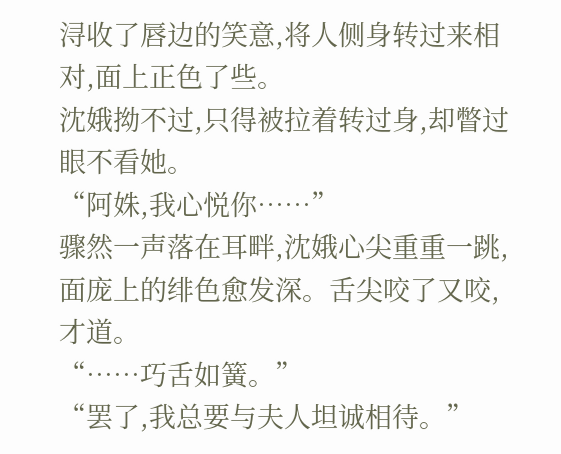浔收了唇边的笑意,将人侧身转过来相对,面上正色了些。
沈娥拗不过,只得被拉着转过身,却瞥过眼不看她。
“阿姝,我心悦你……”
骤然一声落在耳畔,沈娥心尖重重一跳,面庞上的绯色愈发深。舌尖咬了又咬,才道。
“……巧舌如簧。”
“罢了,我总要与夫人坦诚相待。”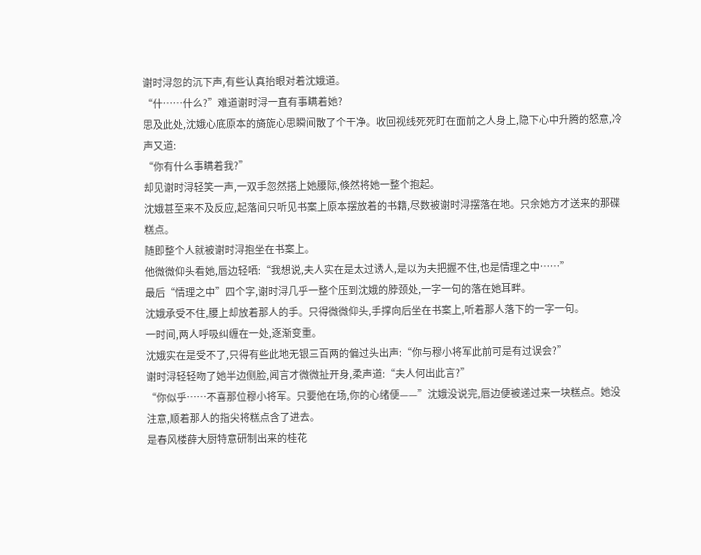谢时浔忽的沉下声,有些认真抬眼对着沈娥道。
“什……什么?”难道谢时浔一直有事瞒着她?
思及此处,沈娥心底原本的旖旎心思瞬间散了个干净。收回视线死死盯在面前之人身上,隐下心中升腾的怒意,冷声又道:
“你有什么事瞒着我?”
却见谢时浔轻笑一声,一双手忽然搭上她腰际,倏然将她一整个抱起。
沈娥甚至来不及反应,起落间只听见书案上原本摆放着的书籍,尽数被谢时浔摆落在地。只余她方才送来的那碟糕点。
随即整个人就被谢时浔抱坐在书案上。
他微微仰头看她,唇边轻哂:“我想说,夫人实在是太过诱人,是以为夫把握不住,也是情理之中……”
最后“情理之中”四个字,谢时浔几乎一整个压到沈娥的脖颈处,一字一句的落在她耳畔。
沈娥承受不住,腰上却放着那人的手。只得微微仰头,手撑向后坐在书案上,听着那人落下的一字一句。
一时间,两人呼吸纠缠在一处,逐渐变重。
沈娥实在是受不了,只得有些此地无银三百两的偏过头出声:“你与穆小将军此前可是有过误会?”
谢时浔轻轻吻了她半边侧脸,闻言才微微扯开身,柔声道:“夫人何出此言?”
“你似乎……不喜那位穆小将军。只要他在场,你的心绪便——”沈娥没说完,唇边便被递过来一块糕点。她没注意,顺着那人的指尖将糕点含了进去。
是春风楼薛大厨特意研制出来的桂花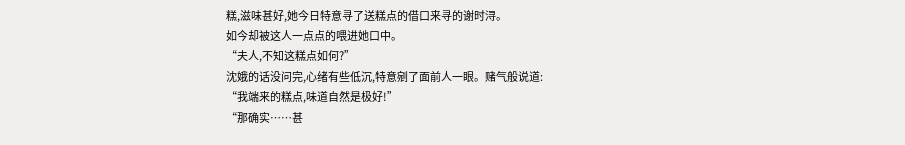糕,滋味甚好,她今日特意寻了送糕点的借口来寻的谢时浔。
如今却被这人一点点的喂进她口中。
“夫人,不知这糕点如何?”
沈娥的话没问完,心绪有些低沉,特意剜了面前人一眼。赌气般说道:
“我端来的糕点,味道自然是极好!”
“那确实……甚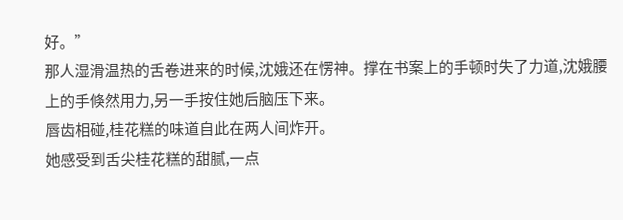好。”
那人湿滑温热的舌卷进来的时候,沈娥还在愣神。撑在书案上的手顿时失了力道,沈娥腰上的手倏然用力,另一手按住她后脑压下来。
唇齿相碰,桂花糕的味道自此在两人间炸开。
她感受到舌尖桂花糕的甜腻,一点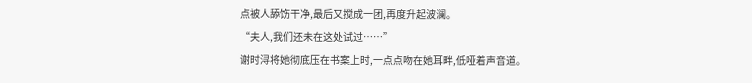点被人舔饬干净,最后又搅成一团,再度升起波澜。
“夫人,我们还未在这处试过……”
谢时浔将她彻底压在书案上时,一点点吻在她耳畔,低哑着声音道。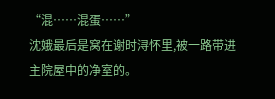“混……混蛋……”
沈娥最后是窝在谢时浔怀里,被一路带进主院屋中的净室的。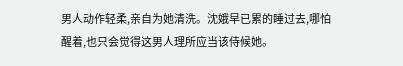男人动作轻柔,亲自为她清洗。沈娥早已累的睡过去,哪怕醒着,也只会觉得这男人理所应当该侍候她。